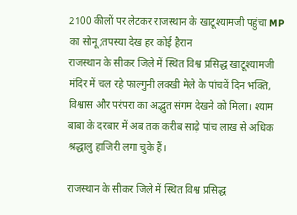2100 कीलों पर लेटकर राजस्थान के खाटूश्यामजी पहुंचा MP का सोनू;तपस्या देख हर कोई हैरान
राजस्थान के सीकर जिले में स्थित विश्व प्रसिद्ध खाटूश्यामजी मंदिर में चल रहे फाल्गुनी लक्खी मेले के पांचवें दिन भक्ति, विश्वास और परंपरा का अद्भुत संगम देखने को मिला। श्याम बाबा के दरबार में अब तक करीब साढ़े पांच लाख से अधिक श्रद्धालु हाजिरी लगा चुके हैं।

राजस्थान के सीकर जिले में स्थित विश्व प्रसिद्ध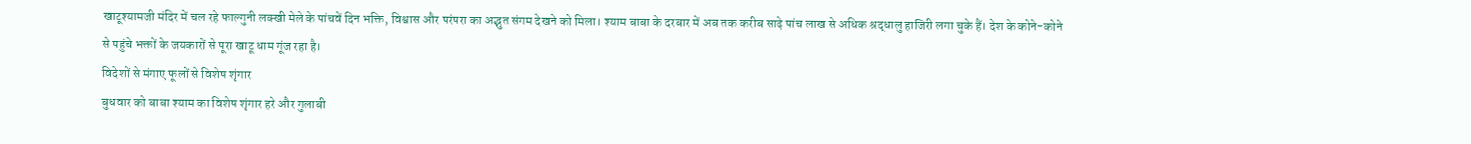खाटूश्यामजी मंदिर में चल रहे फाल्गुनी लक्खी मेले के पांचवें दिन भक्ति, विश्वास और परंपरा का अद्भुत संगम देखने को मिला। श्याम बाबा के दरबार में अब तक करीब साढ़े पांच लाख से अधिक श्रद्धालु हाजिरी लगा चुके हैं। देश के कोने-कोने से पहुंचे भक्तों के जयकारों से पूरा खाटू धाम गूंज रहा है।
विदेशों से मंगाए फूलों से विशेष शृंगार
बुधवार को बाबा श्याम का विशेष शृंगार हरे और गुलाबी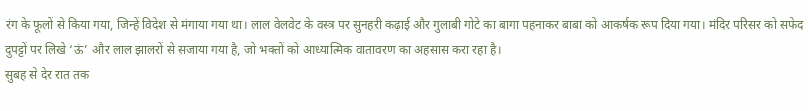रंग के फूलों से किया गया, जिन्हें विदेश से मंगाया गया था। लाल वेलवेट के वस्त्र पर सुनहरी कढ़ाई और गुलाबी गोटे का बागा पहनाकर बाबा को आकर्षक रूप दिया गया। मंदिर परिसर को सफेद दुपट्टों पर लिखे ‘ऊं’ और लाल झालरों से सजाया गया है, जो भक्तों को आध्यात्मिक वातावरण का अहसास करा रहा है।
सुबह से देर रात तक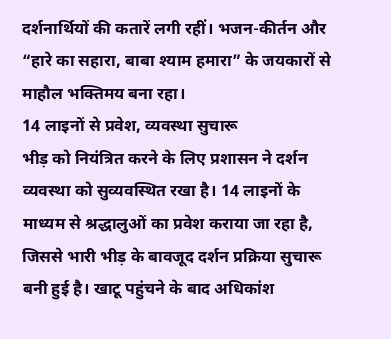दर्शनार्थियों की कतारें लगी रहीं। भजन-कीर्तन और “हारे का सहारा, बाबा श्याम हमारा” के जयकारों से माहौल भक्तिमय बना रहा।
14 लाइनों से प्रवेश, व्यवस्था सुचारू
भीड़ को नियंत्रित करने के लिए प्रशासन ने दर्शन व्यवस्था को सुव्यवस्थित रखा है। 14 लाइनों के माध्यम से श्रद्धालुओं का प्रवेश कराया जा रहा है, जिससे भारी भीड़ के बावजूद दर्शन प्रक्रिया सुचारू बनी हुई है। खाटू पहुंचने के बाद अधिकांश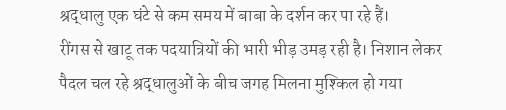श्रद्धालु एक घंटे से कम समय में बाबा के दर्शन कर पा रहे हैं।
रींगस से खाटू तक पदयात्रियों की भारी भीड़ उमड़ रही है। निशान लेकर पैदल चल रहे श्रद्धालुओं के बीच जगह मिलना मुश्किल हो गया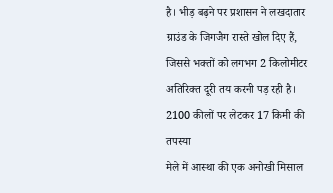है। भीड़ बढ़ने पर प्रशासन ने लखदातार ग्राउंड के जिगजैग रास्ते खोल दिए हैं, जिससे भक्तों को लगभग 2 किलोमीटर अतिरिक्त दूरी तय करनी पड़ रही है।
2100 कीलों पर लेटकर 17 किमी की तपस्या
मेले में आस्था की एक अनोखी मिसाल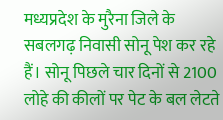मध्यप्रदेश के मुरैना जिले के सबलगढ़ निवासी सोनू पेश कर रहे हैं। सोनू पिछले चार दिनों से 2100 लोहे की कीलों पर पेट के बल लेटते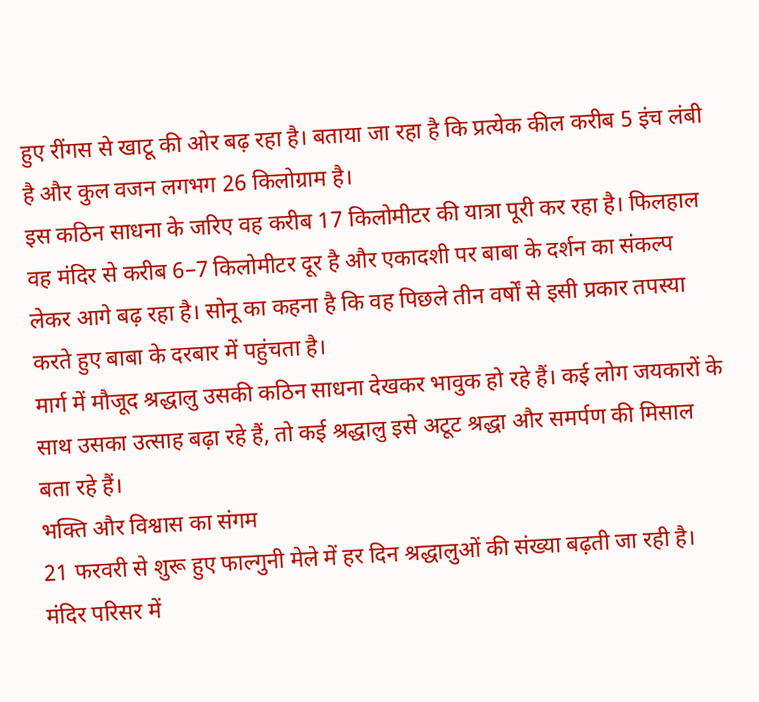हुए रींगस से खाटू की ओर बढ़ रहा है। बताया जा रहा है कि प्रत्येक कील करीब 5 इंच लंबी है और कुल वजन लगभग 26 किलोग्राम है।
इस कठिन साधना के जरिए वह करीब 17 किलोमीटर की यात्रा पूरी कर रहा है। फिलहाल वह मंदिर से करीब 6–7 किलोमीटर दूर है और एकादशी पर बाबा के दर्शन का संकल्प लेकर आगे बढ़ रहा है। सोनू का कहना है कि वह पिछले तीन वर्षों से इसी प्रकार तपस्या करते हुए बाबा के दरबार में पहुंचता है।
मार्ग में मौजूद श्रद्धालु उसकी कठिन साधना देखकर भावुक हो रहे हैं। कई लोग जयकारों के साथ उसका उत्साह बढ़ा रहे हैं, तो कई श्रद्धालु इसे अटूट श्रद्धा और समर्पण की मिसाल बता रहे हैं।
भक्ति और विश्वास का संगम
21 फरवरी से शुरू हुए फाल्गुनी मेले में हर दिन श्रद्धालुओं की संख्या बढ़ती जा रही है। मंदिर परिसर में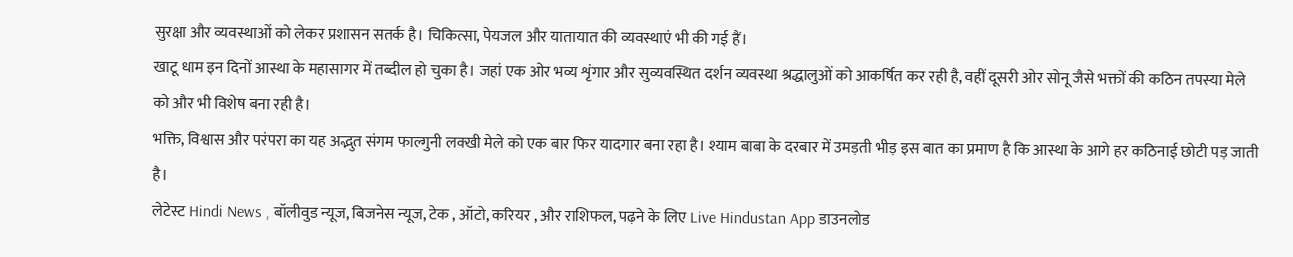सुरक्षा और व्यवस्थाओं को लेकर प्रशासन सतर्क है। चिकित्सा, पेयजल और यातायात की व्यवस्थाएं भी की गई हैं।
खाटू धाम इन दिनों आस्था के महासागर में तब्दील हो चुका है। जहां एक ओर भव्य शृंगार और सुव्यवस्थित दर्शन व्यवस्था श्रद्धालुओं को आकर्षित कर रही है, वहीं दूसरी ओर सोनू जैसे भक्तों की कठिन तपस्या मेले को और भी विशेष बना रही है।
भक्ति, विश्वास और परंपरा का यह अद्भुत संगम फाल्गुनी लक्खी मेले को एक बार फिर यादगार बना रहा है। श्याम बाबा के दरबार में उमड़ती भीड़ इस बात का प्रमाण है कि आस्था के आगे हर कठिनाई छोटी पड़ जाती है।
लेटेस्ट Hindi News , बॉलीवुड न्यूज, बिजनेस न्यूज, टेक , ऑटो, करियर , और राशिफल, पढ़ने के लिए Live Hindustan App डाउनलोड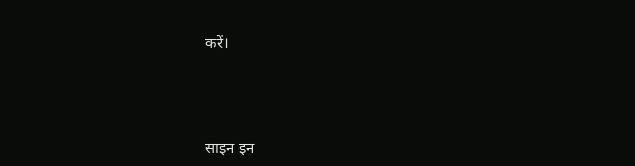करें।




साइन इन